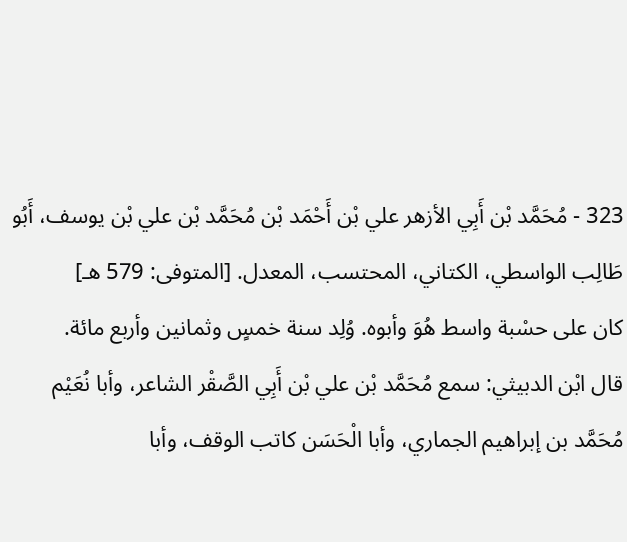323 - مُحَمَّد بْن أَبِي الأزهر علي بْن أَحْمَد بْن مُحَمَّد بْن علي بْن يوسف، أَبُو طَالِب الواسطي، الكتاني، المحتسب، المعدل. [المتوفى: 579 هـ]
كان على حسْبة واسط هُوَ وأبوه. وُلِد سنة خمسٍ وثمانين وأربع مائة.
قال ابْن الدبيثي: سمع مُحَمَّد بْن علي بْن أَبِي الصَّقْر الشاعر، وأبا نُعَيْم مُحَمَّد بن إبراهيم الجماري، وأبا الْحَسَن كاتب الوقف، وأبا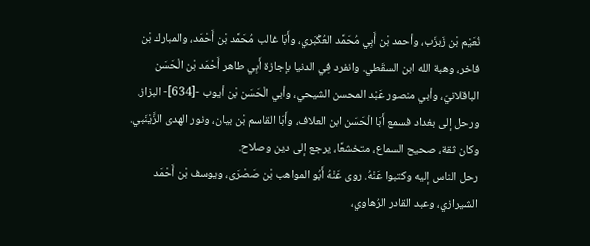نُعَيْم بْن زَبزَب، وأحمد بْن أَبِي مُحَمَّد العُكْبَري، وأَبَا غالب مُحَمَّد بْن أَحْمَد، والمبارك بْن فاخر، وهبة الله ابن السقَطي. وانفرد فِي الدنيا بإجازة أَبِي طاهر أَحْمَد بْن الْحَسَن الباقلانيّ، وأبي منصور عَبْد المحسن الشيحي، وأبي الْحَسَن بْن أيوب -[634]- البزاز. ورحل إلى بغداد فسمع أَبَا الْحَسَن ابن العلاف، وأَبَا القاسم بْن بيان، ونور الهدى الزَّيْنَبي.
وكان ثقة، صحيح السماع، متخشعًا، يرجع إلى دين وصلاح.
رحل الناس إليه وكتبوا عَنْهُ. روى عَنْهُ أَبُو المواهب بْن صَصْرَى، ويوسف بْن أَحْمَد الشيرازي، وعبد القادر الرُهاوي،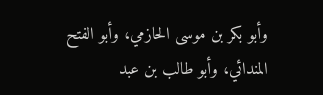وأبو بكر بن موسى الحازمي، وأبو الفتح المندائي، وأبو طالب بن عبد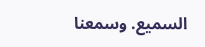السميع. وسمعنا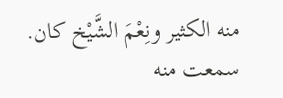منه الكثير ونِعْمَ الشَّيْخ كان. سمعت منه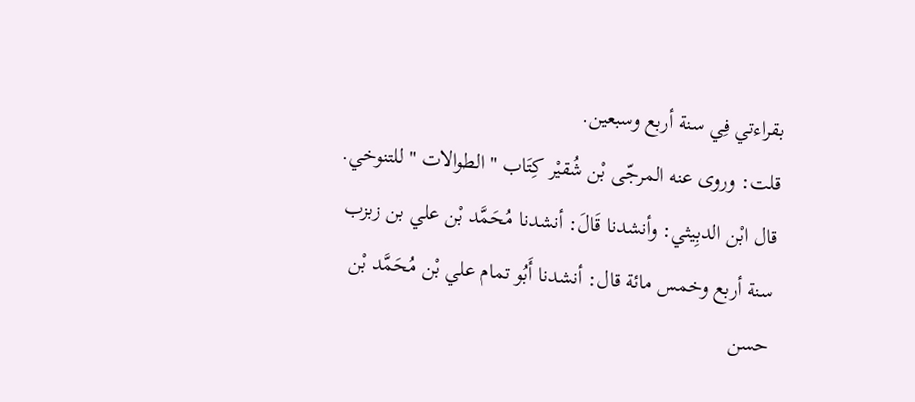بقراءتي فِي سنة أربع وسبعين.
قلت: وروى عنه المرجّى بْن شُقيْر كِتَاب " الطوالات " للتنوخي.
قال ابْن الدبِيثي: وأنشدنا قَالَ: أنشدنا مُحَمَّد بْن علي بن زبزب سنة أربع وخمس مائة قال: أنشدنا أَبُو تمام علي بْن مُحَمَّد بْن حسن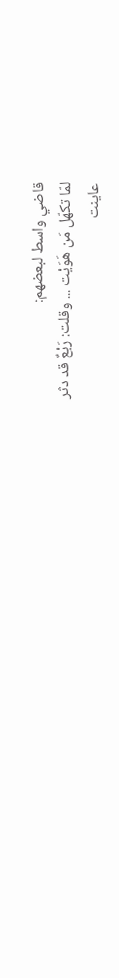قاضي واسط لبعضهم:
لمّا تكهّل مَن هَوَيْت ... وقلت: رَبْعٌ قد دثر
عاينت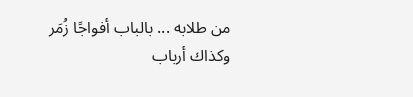من طلابه ... بالباب أفواجًا زُمَر
وكذاك أرباب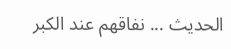الحديث ... نفاقهم عند الكبر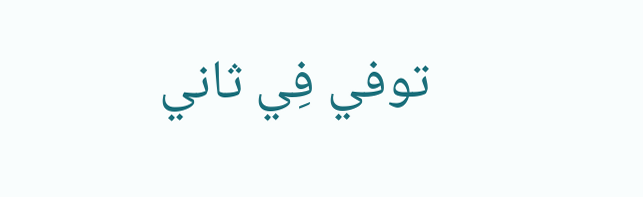توفي فِي ثاني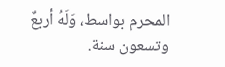المحرم بواسط، وَلَهُ أربعٌ وتسعون سنة.